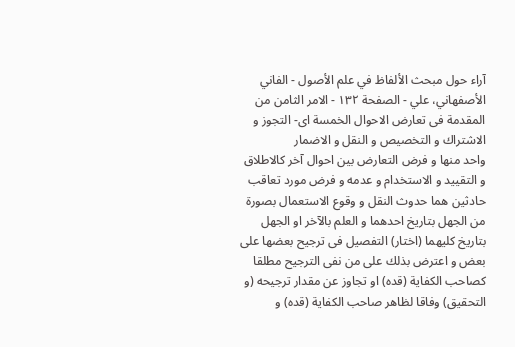آراء حول مبحث الألفاظ في علم الأصول - الفاني الأصفهاني، علي - الصفحة ١٣٢ - الامر الثامن من المقدمة فى تعارض الاحوال الخمسة اى- التجوز و الاشتراك و التخصيص و النقل و الاضمار
واحد منها و فرض التعارض بين احوال آخر كالاطلاق و التقييد و الاستخدام و عدمه و فرض مورد تعاقب حادثين هما حدوث النقل و وقوع الاستعمال بصورة من الجهل بتاريخ احدهما و العلم بالآخر او الجهل بتاريخ كليهما (اختار) التفصيل فى ترجيح بعضها على بعض و اعترض بذلك على من نفى الترجيح مطلقا كصاحب الكفاية (قده) او تجاوز عن مقدار ترجيحه (و التحقيق) وفاقا لظاهر صاحب الكفاية (قده) و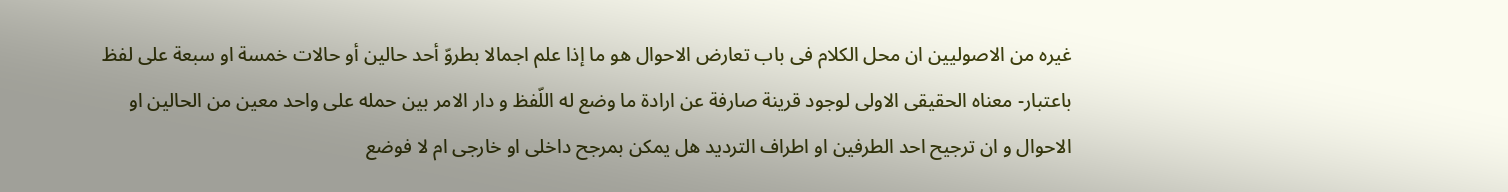غيره من الاصوليين ان محل الكلام فى باب تعارض الاحوال هو ما إذا علم اجمالا بطروّ أحد حالين أو حالات خمسة او سبعة على لفظ باعتبار- معناه الحقيقى الاولى لوجود قرينة صارفة عن ارادة ما وضع له اللّفظ و دار الامر بين حمله على واحد معين من الحالين او الاحوال و ان ترجيح احد الطرفين او اطراف الترديد هل يمكن بمرجح داخلى او خارجى ام لا فوضع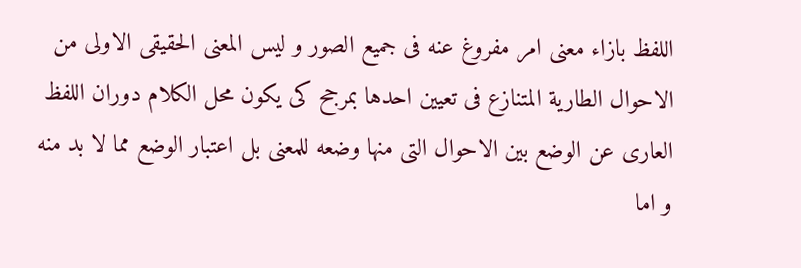اللفظ بازاء معنى امر مفروغ عنه فى جميع الصور و ليس المعنى الحقيقى الاولى من الاحوال الطارية المتنازع فى تعيين احدها بمرجح كى يكون محل الكلام دوران اللفظ العارى عن الوضع بين الاحوال التى منها وضعه للمعنى بل اعتبار الوضع مما لا بد منه و اما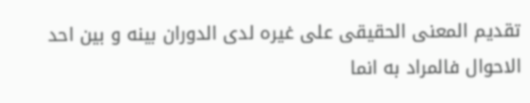تقديم المعنى الحقيقى على غيره لدى الدوران بينه و بين احد الاحوال فالمراد به انما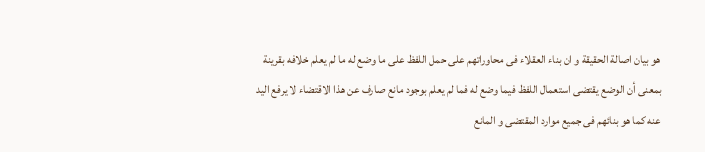هو بيان اصالة الحقيقة و ان بناء العقلاء فى محاوراتهم على حمل اللفظ على ما وضع له ما لم يعلم خلافه بقرينة بمعنى أن الوضع يقتضى استعمال اللفظ فيما وضع له فما لم يعلم بوجود مانع صارف عن هذا الاقتضاء لا يرفع اليد عنه كما هو بنائهم فى جميع موارد المقتضى و المانع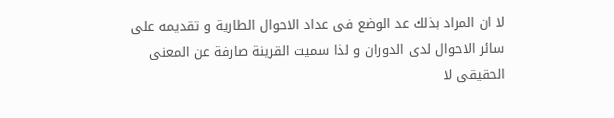لا ان المراد بذلك عد الوضع فى عداد الاحوال الطارية و تقديمه على سائر الاحوال لدى الدوران و لذا سميت القرينة صارفة عن المعنى الحقيقى لا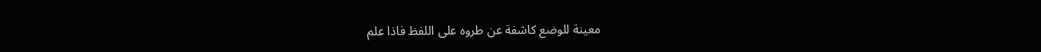معينة للوضع كاشفة عن طروه على اللفظ فاذا علم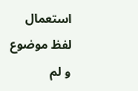استعمال لفظ موضوع و لم